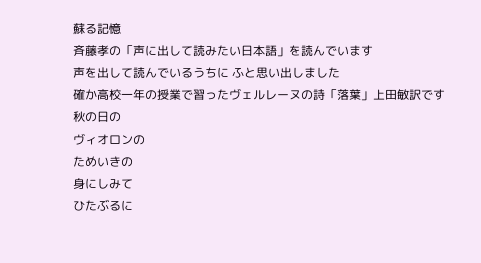蘇る記憶
斉藤孝の「声に出して読みたい日本語」を読んでいます
声を出して読んでいるうちに ふと思い出しました
確か高校一年の授業で習ったヴェルレーヌの詩「落葉」上田敏訳です
秋の日の
ヴィオロンの
ためいきの
身にしみて
ひたぶるに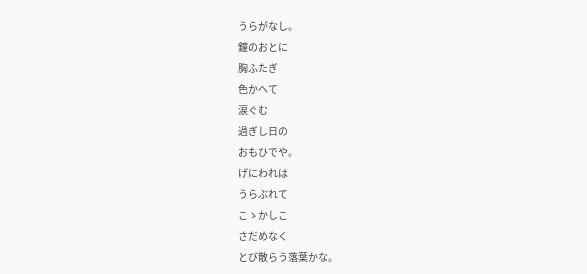うらがなし。
鐘のおとに
胸ふたぎ
色かへて
涙ぐむ
過ぎし日の
おもひでや。
げにわれは
うらぶれて
こゝかしこ
さだめなく
とび散らう落葉かな。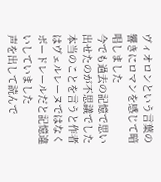ヴィオロンという言葉の響きにロマンを感じて暗唱しました
今でも過去の記憶で思い出せたのが不思議でした
本当のことを言うと作者はヴェルレーヌではなくボードレールだと記憶違いしていました
声を出して読んで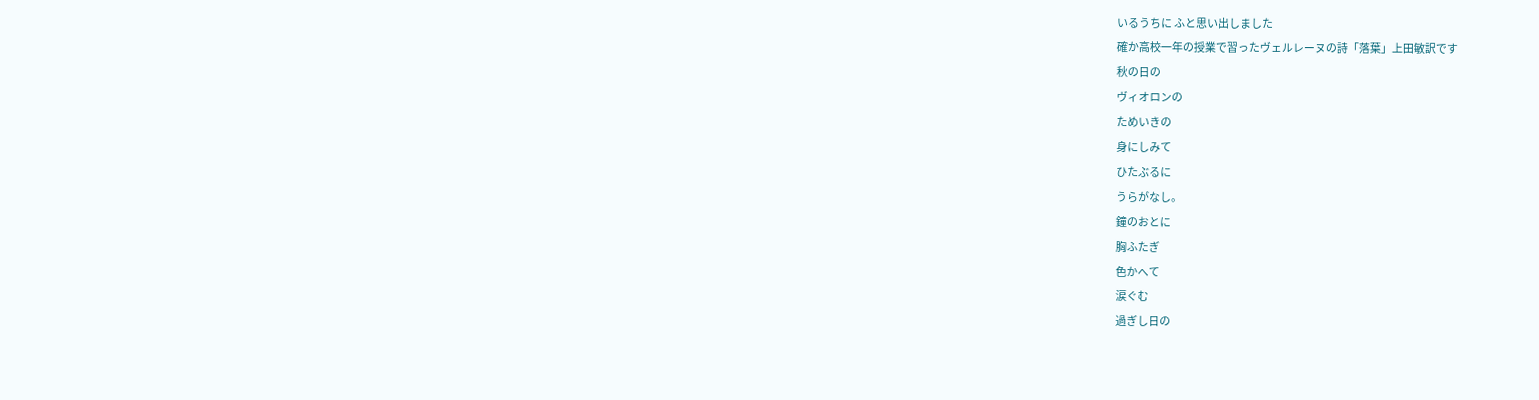いるうちに ふと思い出しました
確か高校一年の授業で習ったヴェルレーヌの詩「落葉」上田敏訳です
秋の日の
ヴィオロンの
ためいきの
身にしみて
ひたぶるに
うらがなし。
鐘のおとに
胸ふたぎ
色かへて
涙ぐむ
過ぎし日の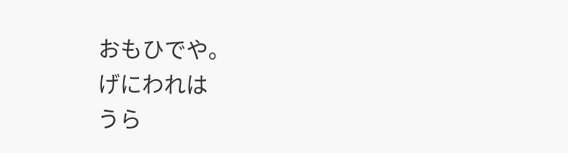おもひでや。
げにわれは
うら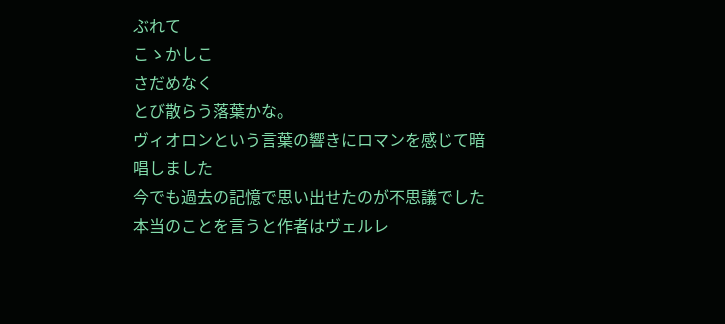ぶれて
こゝかしこ
さだめなく
とび散らう落葉かな。
ヴィオロンという言葉の響きにロマンを感じて暗唱しました
今でも過去の記憶で思い出せたのが不思議でした
本当のことを言うと作者はヴェルレ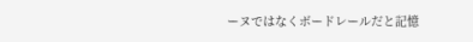ーヌではなくボードレールだと記憶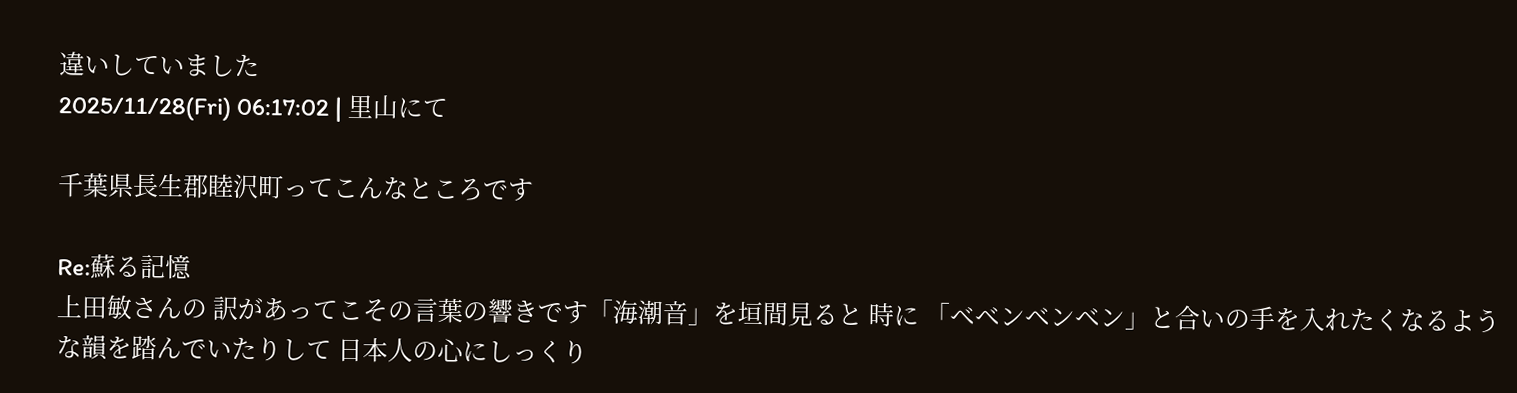違いしていました
2025/11/28(Fri) 06:17:02 | 里山にて

千葉県長生郡睦沢町ってこんなところです

Re:蘇る記憶
上田敏さんの 訳があってこその言葉の響きです「海潮音」を垣間見ると 時に 「ベベンベンベン」と合いの手を入れたくなるような韻を踏んでいたりして 日本人の心にしっくり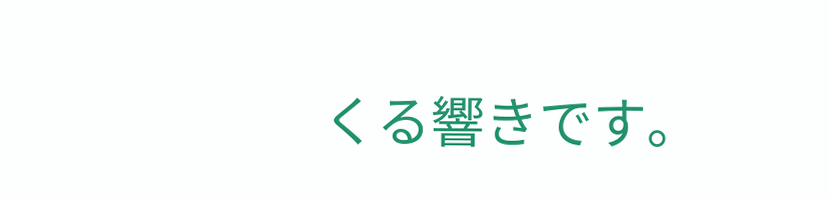くる響きです。